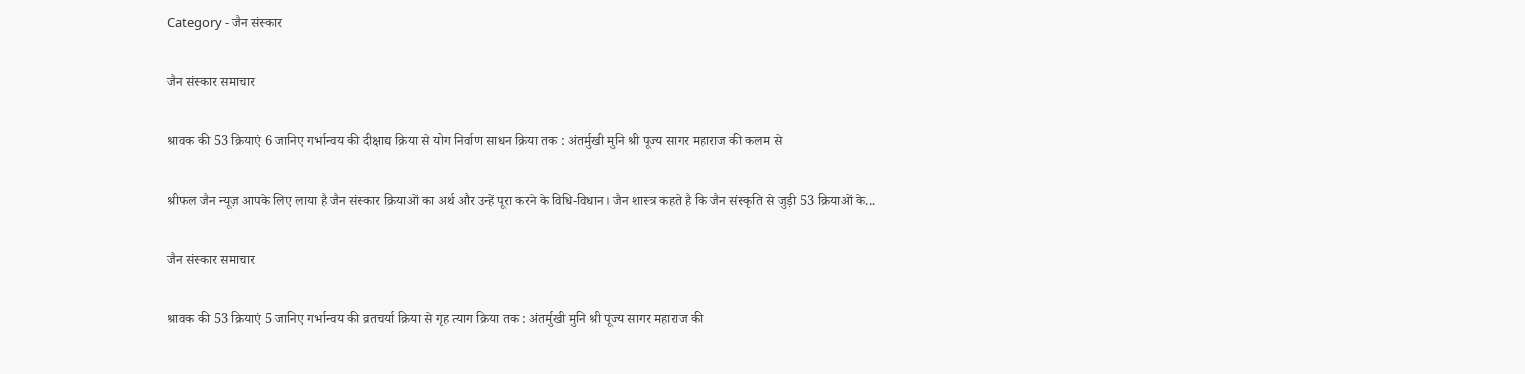Category - जैन संस्कार

जैन संस्कार समाचार

श्रावक की 53 क्रियाएं 6 जानिए गर्भान्वय की दीक्षाद्य क्रिया से योग निर्वाण साधन क्रिया तक : अंतर्मुखी मुनि श्री पूज्य सागर महाराज की कलम से

श्रीफल जैन न्यूज़ आपके लिए लाया है जैन संस्कार क्रियाओं का अर्थ और उन्हें पूरा करने के विधि-विधान। जैन शास्त्र कहते है कि जैन संस्कृति से जुड़ी 53 क्रियाओं के...

जैन संस्कार समाचार

श्रावक की 53 क्रियाएं 5 जानिए गर्भान्वय की व्रतचर्या क्रिया से गृह त्याग क्रिया तक : अंतर्मुखी मुनि श्री पूज्य सागर महाराज की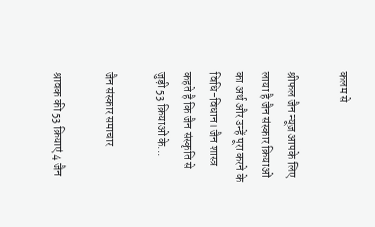कलम से

श्रीफल जैन न्यूज़ आपके लिए लाया है जैन संस्कार क्रियाओं का अर्थ और उन्हें पूरा करने के विधि-विधान। जैन शास्त्र कहते है कि जैन संस्कृति से जुड़ी 53 क्रियाओं के...

जैन संस्कार समाचार

श्रावक की 53 क्रियाएं 4 जैन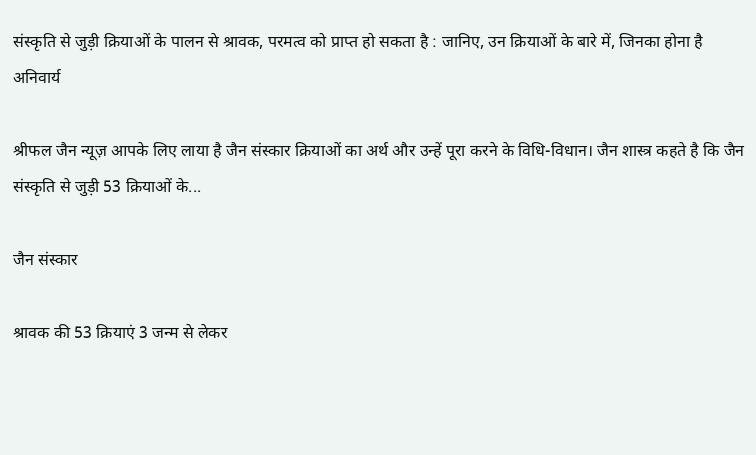संस्कृति से जुड़ी क्रियाओं के पालन से श्रावक, परमत्व को प्राप्त हो सकता है : जानिए, उन क्रियाओं के बारे में, जिनका होना है अनिवार्य

श्रीफल जैन न्यूज़ आपके लिए लाया है जैन संस्कार क्रियाओं का अर्थ और उन्हें पूरा करने के विधि-विधान। जैन शास्त्र कहते है कि जैन संस्कृति से जुड़ी 53 क्रियाओं के...

जैन संस्कार

श्रावक की 53 क्रियाएं 3 जन्म से लेकर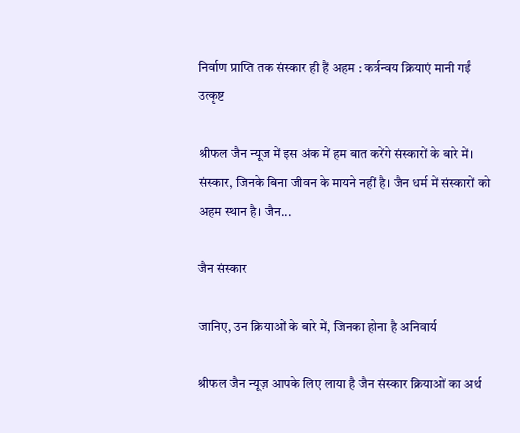निर्वाण प्राप्ति तक संस्कार ही हैं अहम : कर्त्रन्वय क्रियाएं मानी गईं उत्कृष्ट

श्रीफल जैन न्यूज में इस अंक में हम बात करेंगे संस्कारों के बारे में। संस्कार, जिनके बिना जीवन के मायने नहीं है। जैन धर्म में संस्कारों को अहम स्थान है। जैन...

जैन संस्कार

जानिए, उन क्रियाओं के बारे में, जिनका होना है अनिवार्य

श्रीफल जैन न्यूज़ आपके लिए लाया है जैन संस्कार क्रियाओं का अर्थ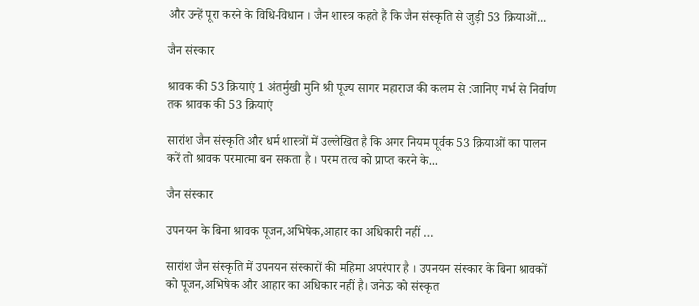और उन्हें पूरा करने के विधि-विधान । जैन शास्त्र कहते हैं कि जैन संस्कृति से जुड़ी 53 क्रियाओं...

जैन संस्कार

श्रावक की 53 क्रियाएं 1 अंतर्मुखी मुनि श्री पूज्य सागर महाराज की कलम से :जानिए गर्भ से निर्वाण तक श्रावक की 53 क्रियाएं

सारांश जैन संस्कृति और धर्म शास्त्रों में उल्लेखित है कि अगर नियम पूर्वक 53 क्रियाओं का पालन करें तो श्रावक परमात्मा बन सकता है । परम तत्व को प्राप्त करने के...

जैन संस्कार

उपनयन के बिना श्रावक पूजन,अभिषेक,आहार का अधिकारी नहीं …

सारांश जैन संस्कृति में उपनयन संस्कारों की महिमा अपरंपार है । उपनयन संस्कार के बिना श्रावकों को पूजन,अभिषेक और आहार का अधिकार नहीं है। जनेऊ को संस्कृत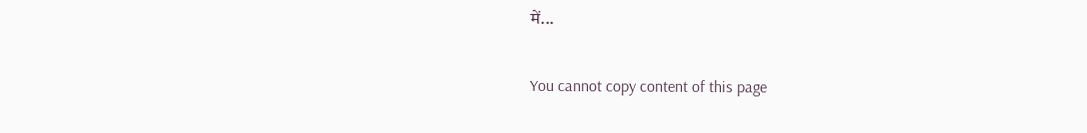में...

You cannot copy content of this page